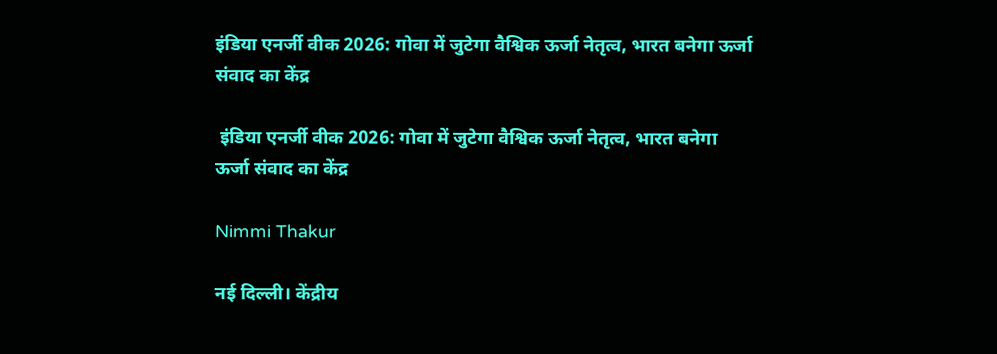इंडिया एनर्जी वीक 2026: गोवा में जुटेगा वैश्विक ऊर्जा नेतृत्व, भारत बनेगा ऊर्जा संवाद का केंद्र

 इंडिया एनर्जी वीक 2026: गोवा में जुटेगा वैश्विक ऊर्जा नेतृत्व, भारत बनेगा ऊर्जा संवाद का केंद्र

Nimmi Thakur

नई दिल्ली। केंद्रीय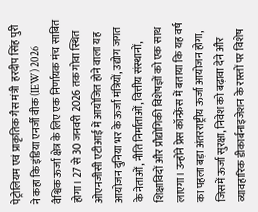पेट्रोलियम एवं प्राकृतिक गैस मंत्री  हरदीप सिंह पुरी ने कहा कि इंडिया एनर्जी वीक (IEW) 2026 वैश्विक ऊर्जा क्षेत्र के लिए एक निर्णायक मंच साबित होगा। 27 से 30 जनवरी 2026 तक गोवा स्थित ओएनजीसी एटीआई में आयोजित होने वाला यह आयोजन दुनिया भर के ऊर्जा मंत्रियों, उद्योग जगत के नेताओं, नीति निर्माताओं, वित्तीय संस्थानों, शिक्षाविदों और प्रौद्योगिकी विशेषज्ञों को एक साथ लाएगा। उन्होंने प्रेस कॉन्फ्रेंस में बताया कि यह वर्ष का पहला बड़ा अंतरराष्ट्रीय ऊर्जा आयोजन होगा, जिसमें ऊर्जा सुरक्षा, निवेश को बढ़ावा देने और व्यावहारिक डीकार्बनाइजेशन के रास्तों पर विशेष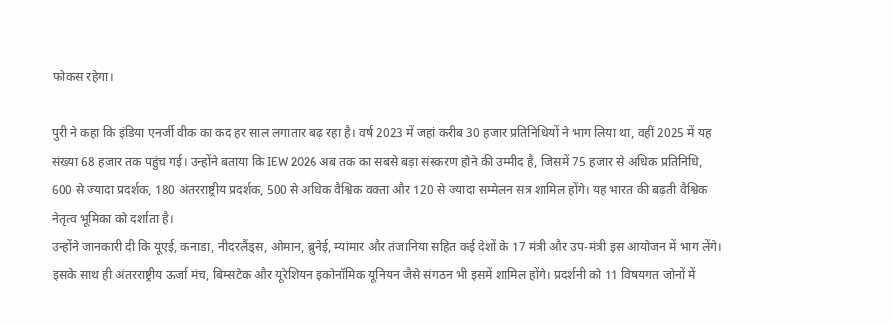फोकस रहेगा।

पुरी ने कहा कि इंडिया एनर्जी वीक का कद हर साल लगातार बढ़ रहा है। वर्ष 2023 में जहां करीब 30 हजार प्रतिनिधियों ने भाग लिया था, वहीं 2025 में यह संख्या 68 हजार तक पहुंच गई। उन्होंने बताया कि IEW 2026 अब तक का सबसे बड़ा संस्करण होने की उम्मीद है, जिसमें 75 हजार से अधिक प्रतिनिधि, 600 से ज्यादा प्रदर्शक, 180 अंतरराष्ट्रीय प्रदर्शक, 500 से अधिक वैश्विक वक्ता और 120 से ज्यादा सम्मेलन सत्र शामिल होंगे। यह भारत की बढ़ती वैश्विक नेतृत्व भूमिका को दर्शाता है।
उन्होंने जानकारी दी कि यूएई, कनाडा, नीदरलैंड्स, ओमान, ब्रुनेई, म्यांमार और तंजानिया सहित कई देशों के 17 मंत्री और उप-मंत्री इस आयोजन में भाग लेंगे। इसके साथ ही अंतरराष्ट्रीय ऊर्जा मंच, बिम्सटेक और यूरेशियन इकोनॉमिक यूनियन जैसे संगठन भी इसमें शामिल होंगे। प्रदर्शनी को 11 विषयगत जोनों में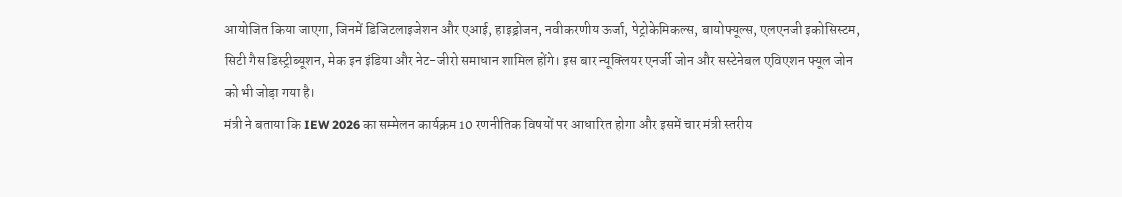आयोजित किया जाएगा, जिनमें डिजिटलाइजेशन और एआई, हाइड्रोजन, नवीकरणीय ऊर्जा, पेट्रोकेमिकल्स, बायोफ्यूल्स, एलएनजी इकोसिस्टम, सिटी गैस डिस्ट्रीब्यूशन, मेक इन इंडिया और नेट-जीरो समाधान शामिल होंगे। इस बार न्यूक्लियर एनर्जी जोन और सस्टेनेबल एविएशन फ्यूल जोन को भी जोड़ा गया है।
मंत्री ने बताया कि IEW 2026 का सम्मेलन कार्यक्रम 10 रणनीतिक विषयों पर आधारित होगा और इसमें चार मंत्री स्तरीय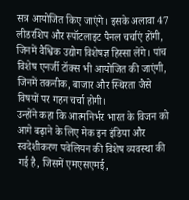सत्र आयोजित किए जाएंगे। इसके अलावा 47 लीडरशिप और स्पॉटलाइट पैनल चर्चाएं होंगी, जिनमें वैश्विक उद्योग विशेषज्ञ हिस्सा लेंगे। पांच विशेष एनर्जी टॉक्स भी आयोजित की जाएंगी, जिनमें तकनीक, बाजार और स्थिरता जैसे विषयों पर गहन चर्चा होगी।
उन्होंने कहा कि आत्मनिर्भर भारत के विजन को आगे बढ़ाने के लिए मेक इन इंडिया और स्वदेशीकरण पवेलियन की विशेष व्यवस्था की गई है, जिसमें एमएसएमई,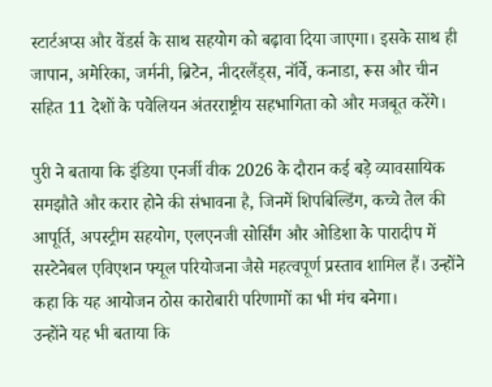स्टार्टअप्स और वेंडर्स के साथ सहयोग को बढ़ावा दिया जाएगा। इसके साथ ही जापान, अमेरिका, जर्मनी, ब्रिटेन, नीदरलैंड्स, नॉर्वे, कनाडा, रूस और चीन सहित 11 देशों के पवेलियन अंतरराष्ट्रीय सहभागिता को और मजबूत करेंगे।

पुरी ने बताया कि इंडिया एनर्जी वीक 2026 के दौरान कई बड़े व्यावसायिक समझौते और करार होने की संभावना है, जिनमें शिपबिल्डिंग, कच्चे तेल की आपूर्ति, अपस्ट्रीम सहयोग, एलएनजी सोर्सिंग और ओडिशा के पारादीप में सस्टेनेबल एविएशन फ्यूल परियोजना जैसे महत्वपूर्ण प्रस्ताव शामिल हैं। उन्होंने कहा कि यह आयोजन ठोस कारोबारी परिणामों का भी मंच बनेगा।
उन्होंने यह भी बताया कि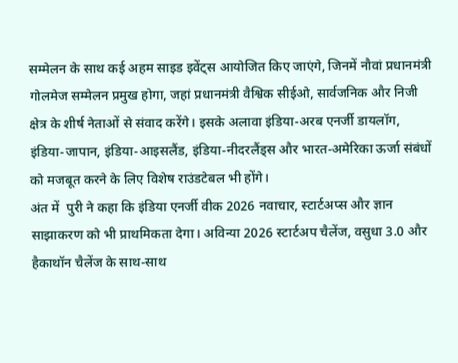सम्मेलन के साथ कई अहम साइड इवेंट्स आयोजित किए जाएंगे, जिनमें नौवां प्रधानमंत्री गोलमेज सम्मेलन प्रमुख होगा, जहां प्रधानमंत्री वैश्विक सीईओ, सार्वजनिक और निजी क्षेत्र के शीर्ष नेताओं से संवाद करेंगे। इसके अलावा इंडिया-अरब एनर्जी डायलॉग, इंडिया-जापान, इंडिया-आइसलैंड, इंडिया-नीदरलैंड्स और भारत-अमेरिका ऊर्जा संबंधों को मजबूत करने के लिए विशेष राउंडटेबल भी होंगे।
अंत में  पुरी ने कहा कि इंडिया एनर्जी वीक 2026 नवाचार, स्टार्टअप्स और ज्ञान साझाकरण को भी प्राथमिकता देगा। अविन्या 2026 स्टार्टअप चैलेंज, वसुधा 3.0 और हैकाथॉन चैलेंज के साथ-साथ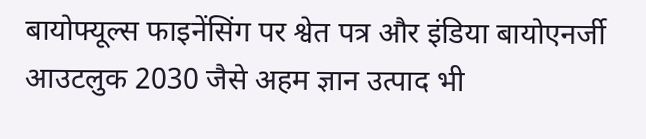बायोफ्यूल्स फाइनेंसिंग पर श्वेत पत्र और इंडिया बायोएनर्जी आउटलुक 2030 जैसे अहम ज्ञान उत्पाद भी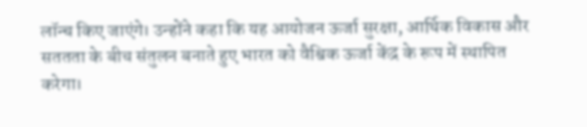लॉन्च किए जाएंगे। उन्होंने कहा कि यह आयोजन ऊर्जा सुरक्षा, आर्थिक विकास और सततता के बीच संतुलन बनाते हुए भारत को वैश्विक ऊर्जा केंद्र के रूप में स्थापित करेगा।